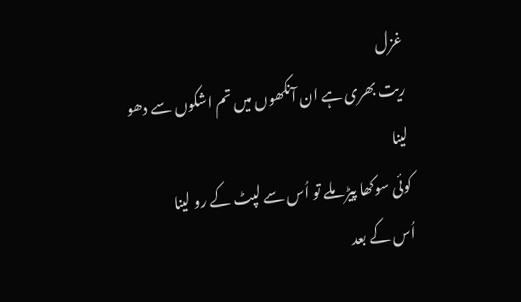غزل
ریت بھری ہے ان آنکھوں میں تم اشکوں سے دھو لینا
کوئی سوکھا پیڑ ملے تو اُس سے لپٹ کے رو لینا
اُس کے بعد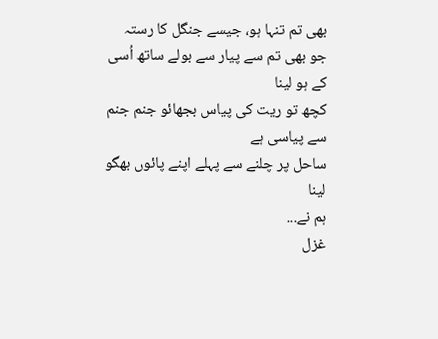بھی تم تنہا ہو، جیسے جنگل کا رستہ
جو بھی تم سے پیار سے بولے ساتھ اُسی کے ہو لینا
کچھ تو ریت کی پیاس بجھائو جنم جنم سے پیاسی ہے
ساحل پر چلنے سے پہلے اپنے پائوں بھگو لینا
ہم نے...
غزل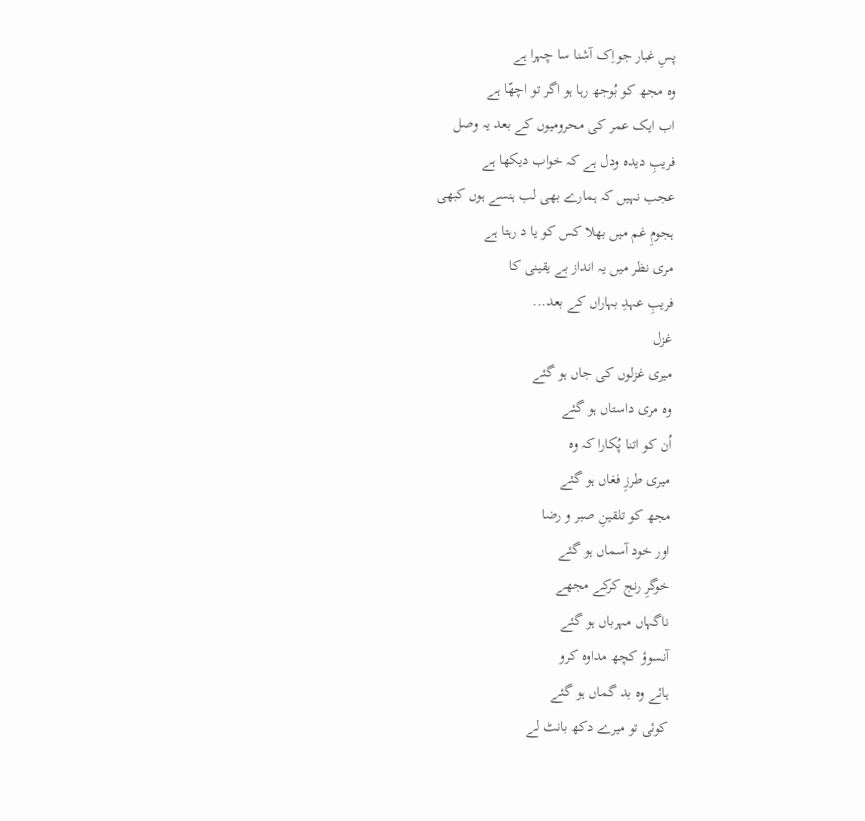پسِ غبار جواِک آشنا سا چہرا ہے
وہ مجھ کو بُوجھ رہا ہو اگر تو اچھّا ہے
اب ایک عمر کی محرومیوں کے بعد یہ وصل
فریبِ دیدہ ودل ہے کہ خواب دیکھا ہے
عجب نہیں کہ ہمارے بھی لب ہنسے ہوں کبھی
ہجومِ غم میں بھلا کس کو یا د رہتا ہے
مری نظر میں یہ انداز بے یقینی کا
فریبِ عہدِ بہاراں کے بعد...
غزل
میری غزلوں کی جاں ہو گئے
وہ مری داستاں ہو گئے
اُن کو اتنا پُکارا کہ وہ
میری طرزِ فغاں ہو گئے
مجھ کو تلقینِ صبر و رضا
اور خود آسماں ہو گئے
خوگرِ رنج کرکے مجھے
ناگہاں مہرباں ہو گئے
آنسوؤ کچھ مداوہ کرو
ہائے وہ بد گماں ہو گئے
کوئی تو میرے دکھ بانٹ لے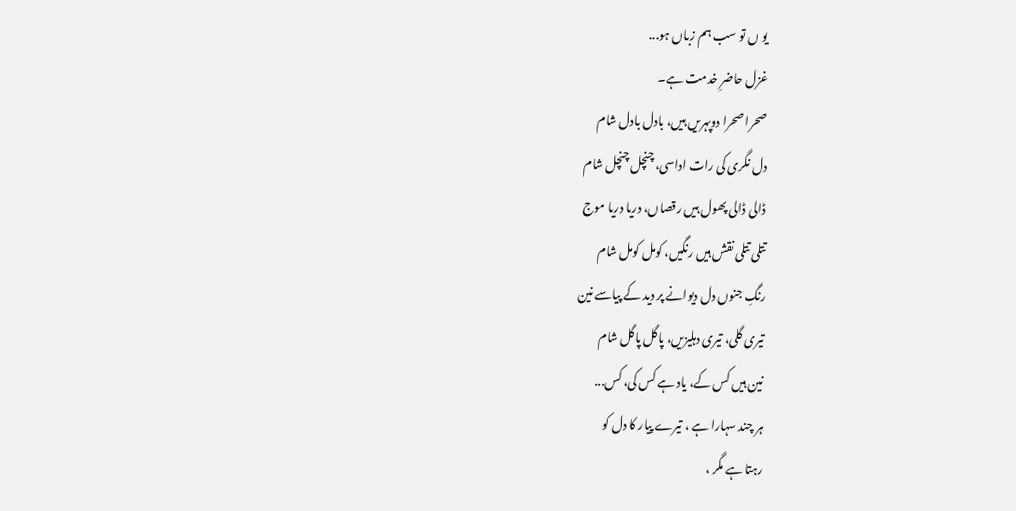یو ں تو سب ہم زباں ہو...
غزل حاضرِ خدمت ہے۔
صحرا صحرا دوپہریں ہیں، بادل بادل شام
دل نگری کی رات اداسی، چنچل چنچل شام
ڈالی ڈالی پھول ہیں رقصاں، دریا دریا موج
تتلی تتلی نقش ہیں رنگیں، کومل کومل شام
رنگِ جنوں دل دیوانے پر دید کے پیاسے نین
تیری گلی، تیری دہلیزیں، پاگل پاگل شام
نین ہیں کس کے، یاد ہے کس کی، کس...
ہر چند سہارا ہے ، تیرے پیار کا دل کو
رہتا ہے مگر ،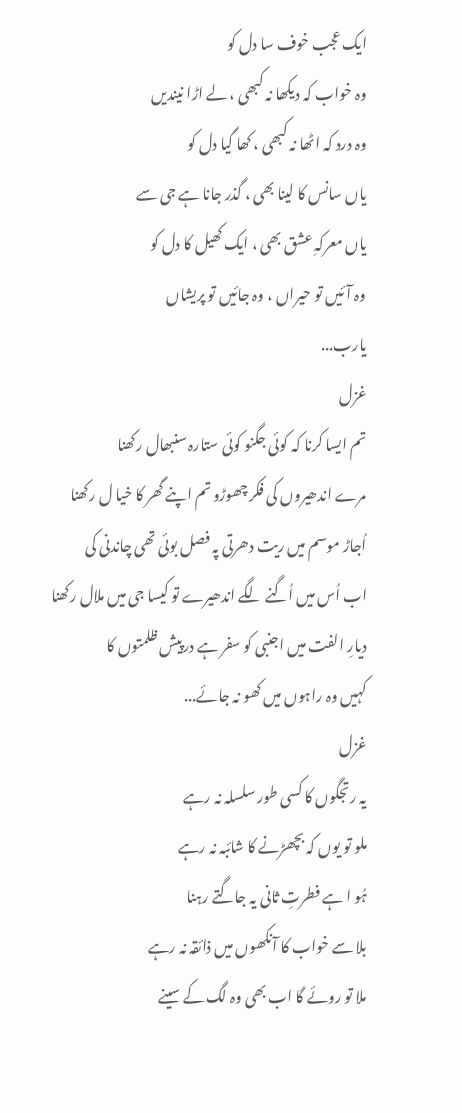ایک عجب خوف سا دل کو
وہ خواب کہ دیکھا نہ کبھی ، لے اڑا نیندیں
وہ درد کہ اٹھا نہ کبھی ، کھا گیا دل کو
یاں سانس کا لینا بھی ، گذر جانا ہے جی سے
یاں معرکہِ عشق بھی ، ایک کھیل کا دل کو
وہ آئیں تو حیراں ، وہ جائیں تو پریشاں
یارب...
غزل
تم ایسا کرنا کہ کوئی جگنو کوئی ستارہ سنبھال رکھنا
مرے اندھیروں کی فکر چھوڑو تم اپنے گھر کا خیا ل رکھنا
اُجاڑ موسم میں ریت دھرتی پہ فصل بوئی تھی چاندنی کی
اب اُس میں اُگنے لگے اندھیرے تو کیسا جی میں ملال رکھنا
دیارِ الفت میں اجنبی کو سفر ہے درپیش ظلمتوں کا
کہیں وہ راہوں میں کھو نہ جائے...
غزل
یہ رتجگوں کا کسی طور سلسلہ نہ رہے
ملو تو یوں کہ بچھڑنے کا شائبہ نہ رہے
ہُو ا ہے فطرتِ ثانی یہ جاگتے رہنا
بلا سے خواب کا آنکھوں میں ذائقہ نہ رہے
ملا تو روئے گا اب بھی وہ لگ کے سینے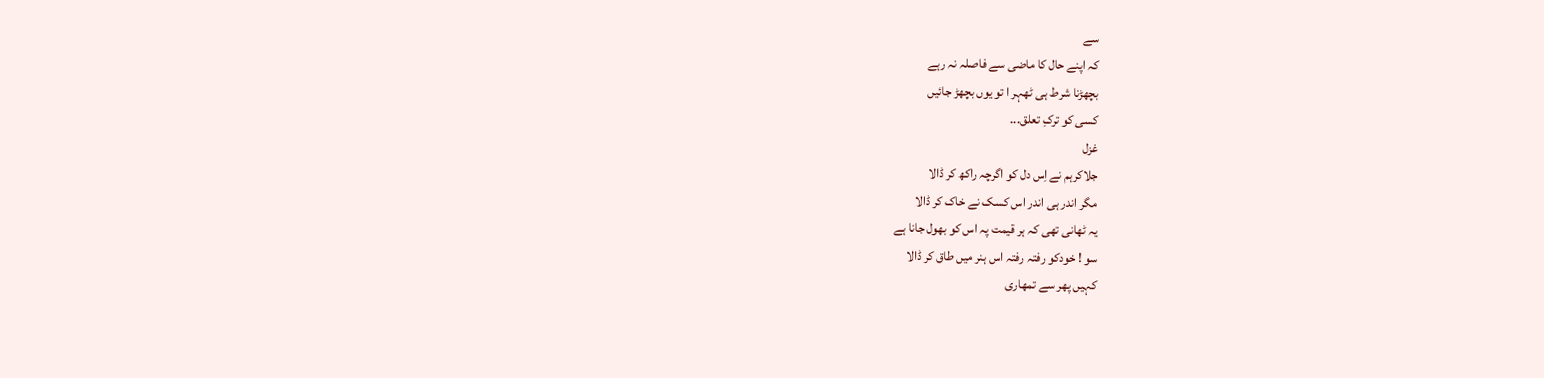سے
کہ اپنے حال کا ماضی سے فاصلہ نہ رہے
بچھڑنا شرط ہی ٹھہر ا تو یوں بچھڑ جائیں
کسی کو ترکِ تعلق...
غزل
جلاکرہم نے اِس دل کو اگرچہ راکھ کر ڈالا
مگر اندر ہی اندر اس کسک نے خاک کر ڈالا
یہ ٹھانی تھی کہ ہر قیمت پہ اس کو بھول جانا ہے
سو ! خودکو رفتہ رفتہ اس ہنر میں طاق کر ڈالا
کہیں پھر سے تمھاری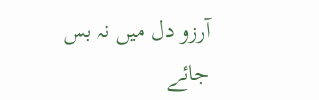آرزو دل میں نہ بس جائے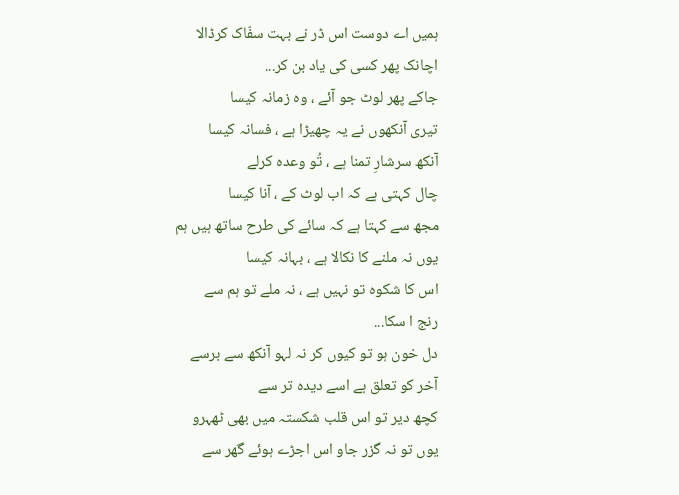ہمیں اے دوست اس ڈر نے بہت سفّاک کرڈالا
اچانک پھر کسی کی یاد بن کر...
جاکے پھر لوٹ جو آئے ، وہ زمانہ کیسا
تیری آنکھوں نے یہ چھیڑا ہے ، فسانہ کیسا
آنکھ سرشارِ تمنا ہے ، تُو وعدہ کرلے
چال کہتی ہے کہ اب لوٹ کے ، آنا کیسا
مجھ سے کہتا ہے کہ سائے کی طرح ساتھ ہیں ہم
یوں نہ ملنے کا نکالا ہے ، بہانہ کیسا
اس کا شکوہ تو نہیں ہے ، نہ ملے تو ہم سے
رنج ا سکا...
دل خون ہو تو کیوں کر نہ لہو آنکھ سے برسے
آخر کو تعلق ہے اسے دیدہ تر سے
کچھ دیر تو اس قلب شکستہ میں بھی ٹھہرو
یوں تو نہ گزر جاو اس اجڑے ہوئے گھر سے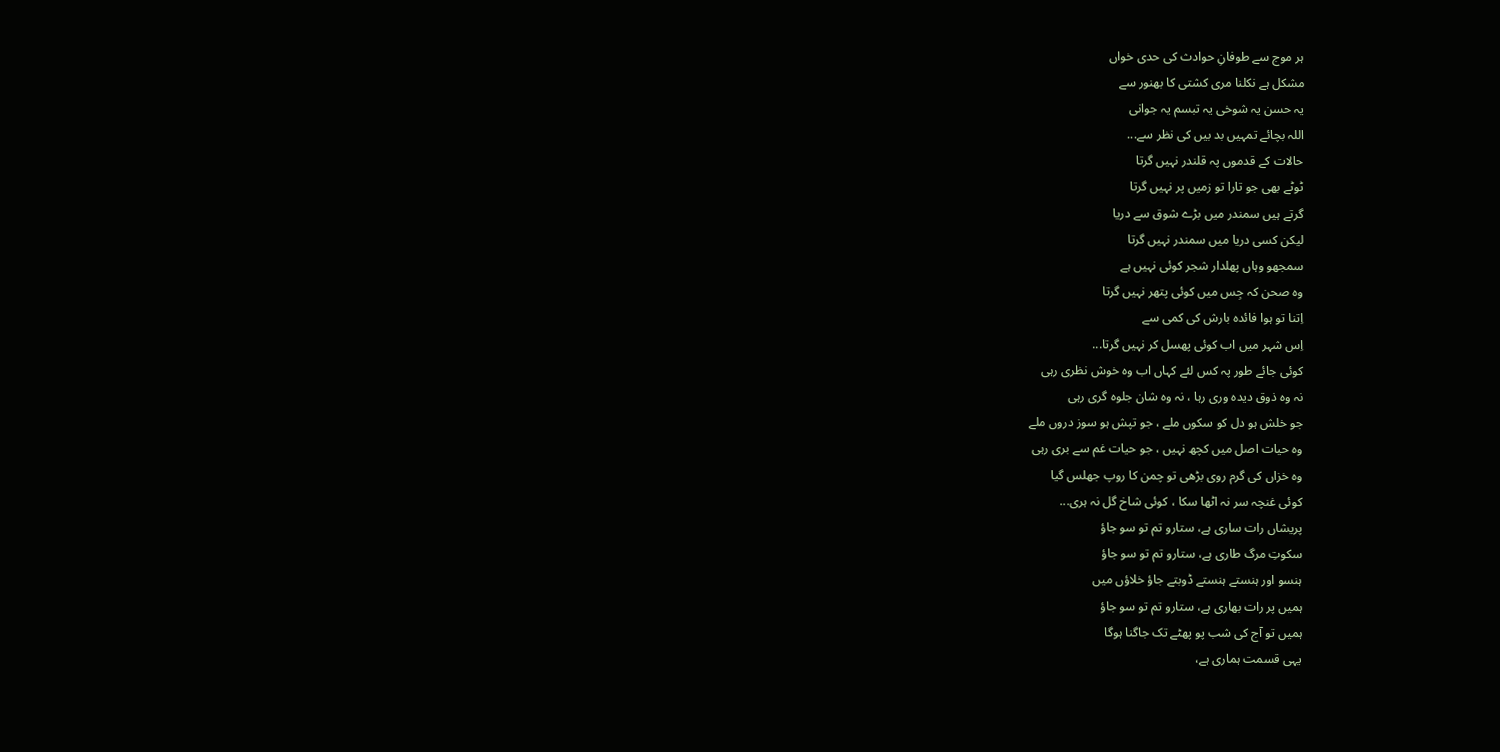ہر موج سے طوفانِ حوادث کی حدی خواں
مشکل ہے نکلنا مری کشتی کا بھنور سے
یہ حسن یہ شوخی یہ تبسم یہ جوانی
اللہ بچائے تمہیں بد بیں کی نظر سے...
حالات کے قدموں پہ قلندر نہیں گرتا
ٹوٹے بھی جو تارا تو زمیں پر نہیں گرتا
گرتے ہیں سمندر میں بڑے شوق سے دریا
لیکن کسی دریا میں سمندر نہیں گرتا
سمجھو وہاں پھلدار شجر کوئی نہیں ہے
وہ صحن کہ جِس میں کوئی پتھر نہیں گرتا
اِتنا تو ہوا فائدہ بارش کی کمی سے
اِس شہر میں اب کوئی پھسل کر نہیں گرتا...
کوئی جائے طور پہ کس لئے کہاں اب وہ خوش نظری رہی
نہ وہ ذوق دیدہ وری رہا ، نہ وہ شان جلوہ گری رہی
جو خلش ہو دل کو سکوں ملے ، جو تپش ہو سوز دروں ملے
وہ حیات اصل میں کچھ نہیں ، جو حیات غم سے بری رہی
وہ خزاں کی گرم روی بڑھی تو چمن کا روپ جھلس گیا
کوئی غنچہ سر نہ اٹھا سکا ، کوئی شاخ گل نہ ہری...
پریشاں رات ساری ہے، ستارو تم تو سو جاؤ
سکوتِ مرگ طاری ہے، ستارو تم تو سو جاؤ
ہنسو اور ہنستے ہنستے ڈوبتے جاؤ خلاؤں میں
ہمیں پر رات بھاری ہے، ستارو تم تو سو جاؤ
ہمیں تو آج کی شب پو پھٹے تک جاگنا ہوگا
یہی قسمت ہماری ہے،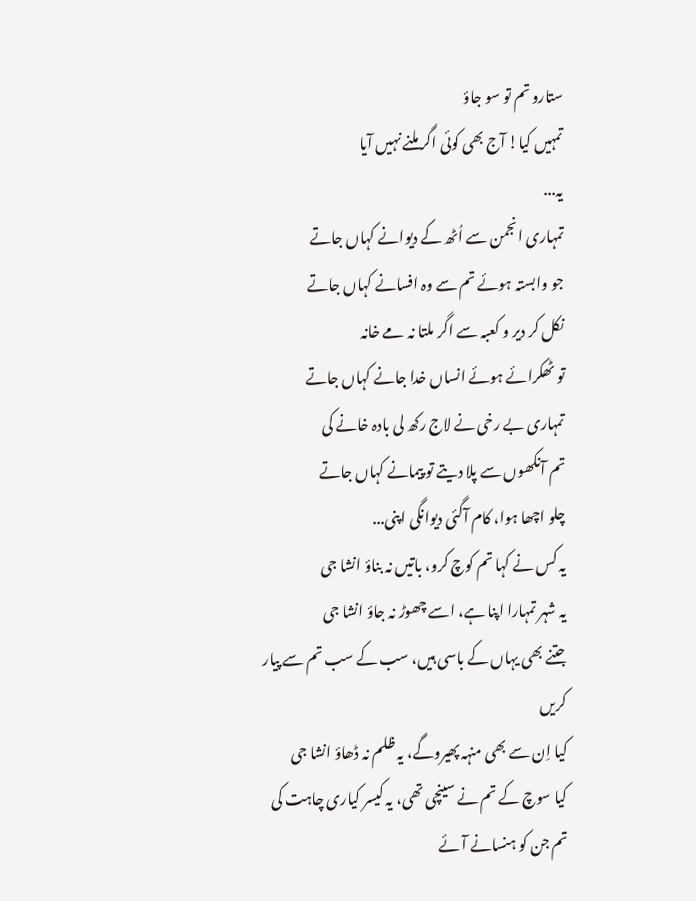ستارو تم تو سو جاؤ
تمہیں کیا! آج بھی کوئی اگر ملنے نہیں آیا
یہ...
تمہاری انجمن سے اُٹھ کے دیوانے کہاں جاتے
جو وابستہ ہوئے تم سے وہ افسانے کہاں جاتے
نکل کر دیر و کعبہ سے اگر ملتا نہ مے خانہ
تو ٹھکرائے ہوئے انساں خدا جانے کہاں جاتے
تمہاری بے رخی نے لاج رکھ لی بادہ خانے کی
تم آنکھوں سے پلا دیتے تو پیمانے کہاں جاتے
چلو اچھا ہوا، کام آگئی دیوانگی اپنی...
یہ کس نے کہا تم کوچ کرو، باتیں نہ بناؤ انشا جی
یہ شہر تمہارا اپنا ہے، اسے چھوڑ نہ جاؤ انشا جی
جتنے بھی یہاں کے باسی ہیں، سب کے سب تم سے پیار کریں
کیا اِن سے بھی منہہ پھیروگے، یہ ظلم نہ ڈھاؤ انشا جی
کیا سوچ کے تم نے سینچی تھی، یہ کیسر کیاری چاہت کی
تم جن کو ہنسانے آئے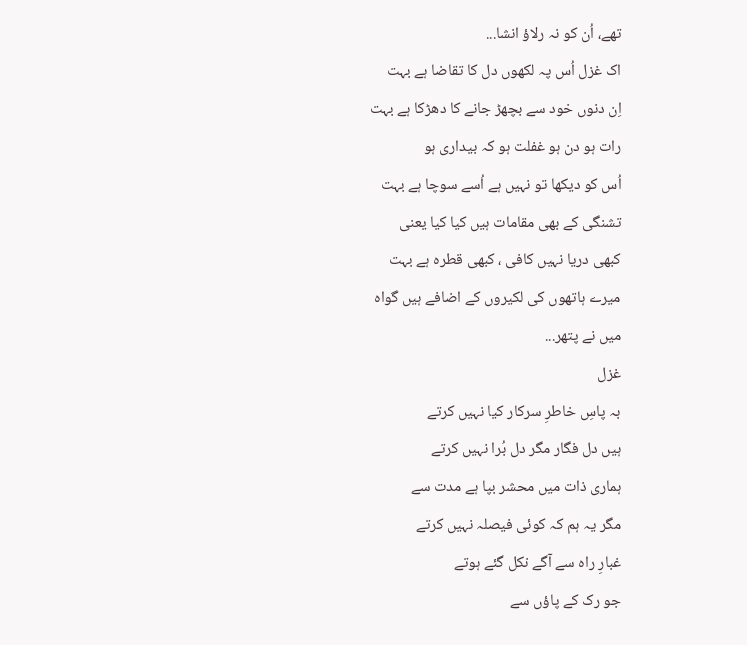تھے، اُن کو نہ رلاؤ انشا...
اک غزل اُس پہ لکھوں دل کا تقاضا ہے بہت
اِن دنوں خود سے بچھڑ جانے کا دھڑکا ہے بہت
رات ہو دن ہو غفلت ہو کہ بیداری ہو
اُس کو دیکھا تو نہیں ہے اُسے سوچا ہے بہت
تشنگی کے بھی مقامات ہیں کیا کیا یعنی
کبھی دریا نہیں کافی ، کبھی قطرہ ہے بہت
میرے ہاتھوں کی لکیروں کے اضافے ہیں گواہ
میں نے پتھر...
غزل
بہ پاسِ خاطرِ سرکار کیا نہیں کرتے
ہیں دل فگار مگر دل بُرا نہیں کرتے
ہماری ذات میں محشر بپا ہے مدت سے
مگر یہ ہم کہ کوئی فیصلہ نہیں کرتے
غبارِ راہ سے آگے نکل گئے ہوتے
جو رک کے پاؤں سے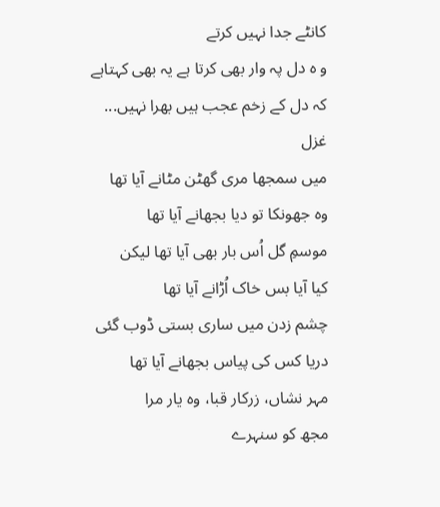کانٹے جدا نہیں کرتے
و ہ دل پہ وار بھی کرتا ہے یہ بھی کہتاہے
کہ دل کے زخم عجب ہیں بھرا نہیں...
غزل
میں سمجھا مری گھٹن مٹانے آیا تھا
وہ جھونکا تو دیا بجھانے آیا تھا
موسمِ گل اُس بار بھی آیا تھا لیکن
کیا آیا بس خاک اُڑانے آیا تھا
چشم زدن میں ساری بستی ڈوب گئی
دریا کس کی پیاس بجھانے آیا تھا
مہر نشاں، زرکار قبا، وہ یار مرا
مجھ کو سنہرے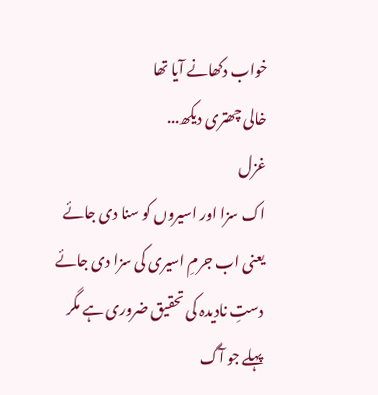خواب دکھانے آیا تھا
خالی چھتری دیکھ...
غزل
اک سزا اور اسیروں کو سنا دی جائے
یعنی اب جرمِ اسیری کی سزا دی جائے
دستِ نادیدہ کی تحقیق ضروری ہے مگر
پہلے جو آگ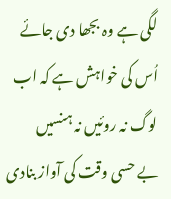لگی ہے وہ بجھا دی جائے
اُس کی خواہش ہے کہ اب لوگ نہ روئیں نہ ہنسیں
بے حسی وقت کی آواز بنادی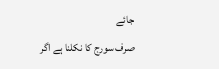جائے
صرف سورج کا نکلنا ہے اگر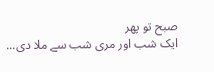صبح تو پھر
ایک شب اور مری شب سے ملا دی...